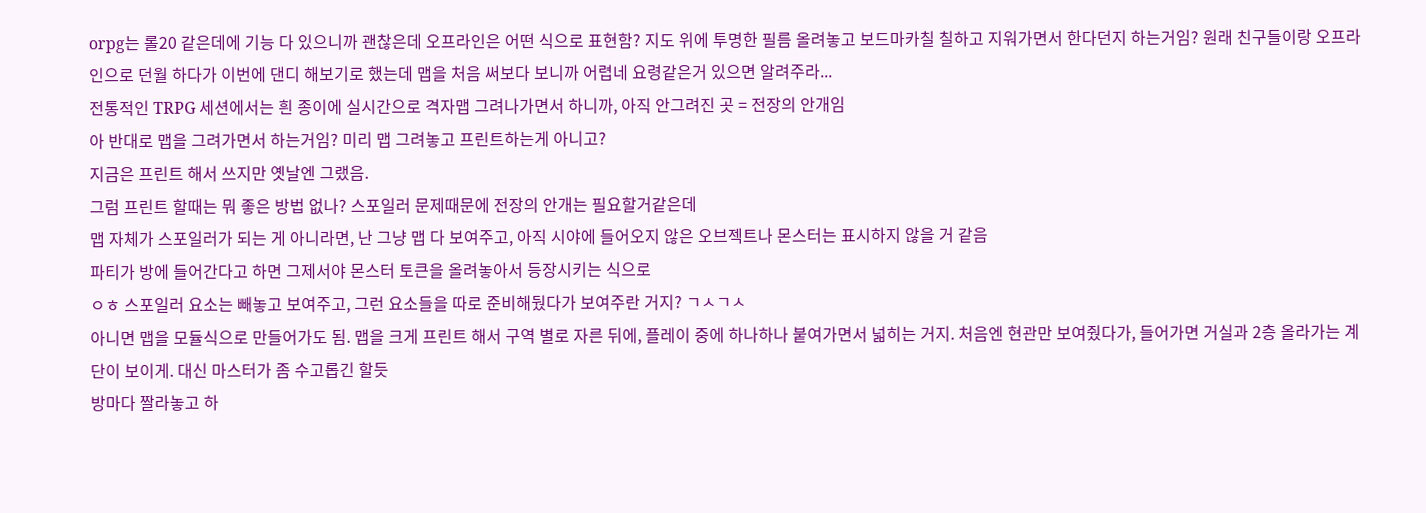orpg는 롤20 같은데에 기능 다 있으니까 괜찮은데 오프라인은 어떤 식으로 표현함? 지도 위에 투명한 필름 올려놓고 보드마카칠 칠하고 지워가면서 한다던지 하는거임? 원래 친구들이랑 오프라인으로 던월 하다가 이번에 댄디 해보기로 했는데 맵을 처음 써보다 보니까 어렵네 요령같은거 있으면 알려주라...
전통적인 TRPG 세션에서는 흰 종이에 실시간으로 격자맵 그려나가면서 하니까, 아직 안그려진 곳 = 전장의 안개임
아 반대로 맵을 그려가면서 하는거임? 미리 맵 그려놓고 프린트하는게 아니고?
지금은 프린트 해서 쓰지만 옛날엔 그랬음.
그럼 프린트 할때는 뭐 좋은 방법 없나? 스포일러 문제때문에 전장의 안개는 필요할거같은데
맵 자체가 스포일러가 되는 게 아니라면, 난 그냥 맵 다 보여주고, 아직 시야에 들어오지 않은 오브젝트나 몬스터는 표시하지 않을 거 같음
파티가 방에 들어간다고 하면 그제서야 몬스터 토큰을 올려놓아서 등장시키는 식으로
ㅇㅎ 스포일러 요소는 빼놓고 보여주고, 그런 요소들을 따로 준비해뒀다가 보여주란 거지? ㄱㅅㄱㅅ
아니면 맵을 모듈식으로 만들어가도 됨. 맵을 크게 프린트 해서 구역 별로 자른 뒤에, 플레이 중에 하나하나 붙여가면서 넓히는 거지. 처음엔 현관만 보여줬다가, 들어가면 거실과 2층 올라가는 계단이 보이게. 대신 마스터가 좀 수고롭긴 할듯
방마다 짤라놓고 하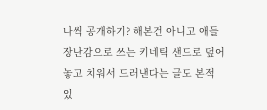나씩 공개하기? 해본건 아니고 애들 장난감으로 쓰는 키네틱 샌드로 덮어놓고 치워서 드러낸다는 글도 본적 있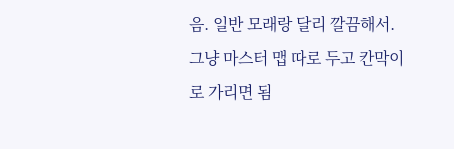음. 일반 모래랑 달리 깔끔해서.
그냥 마스터 맵 따로 두고 칸막이로 가리면 됨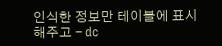인식한 정보만 테이블에 표시해주고 - dc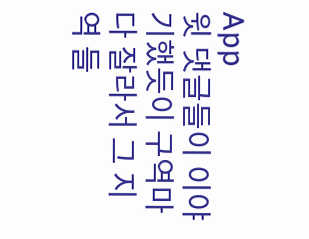App
윗 댓글들이 이야기했듯이 구역마다 잘라서 그 지역 들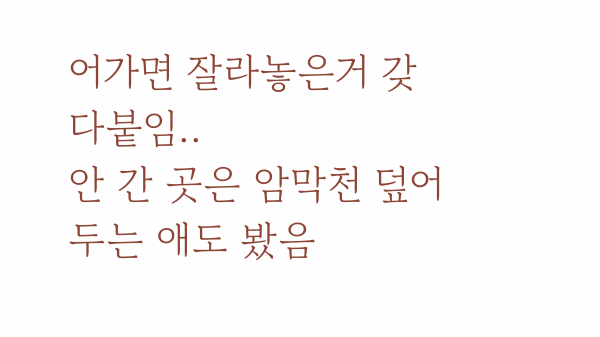어가면 잘라놓은거 갖다붙임..
안 간 곳은 암막천 덮어두는 애도 봤음